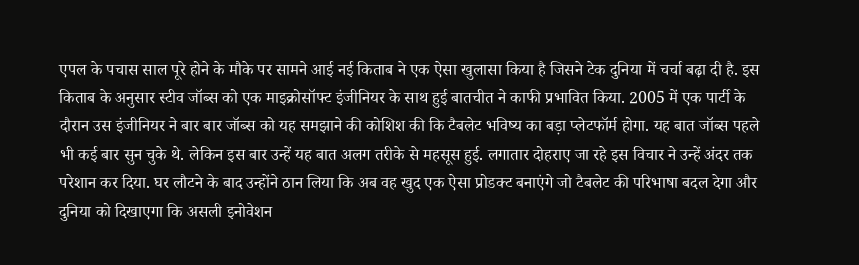एपल के पचास साल पूरे होने के मौके पर सामने आई नई किताब ने एक ऐसा खुलासा किया है जिसने टेक दुनिया में चर्चा बढ़ा दी है. इस किताब के अनुसार स्टीव जॉब्स को एक माइक्रोसॉफ्ट इंजीनियर के साथ हुई बातचीत ने काफी प्रभावित किया. 2005 में एक पार्टी के दौरान उस इंजीनियर ने बार बार जॉब्स को यह समझाने की कोशिश की कि टैबलेट भविष्य का बड़ा प्लेटफॉर्म होगा. यह बात जॉब्स पहले भी कई बार सुन चुके थे. लेकिन इस बार उन्हें यह बात अलग तरीके से महसूस हुई. लगातार दोहराए जा रहे इस विचार ने उन्हें अंदर तक परेशान कर दिया. घर लौटने के बाद उन्होंने ठान लिया कि अब वह खुद एक ऐसा प्रोडक्ट बनाएंगे जो टैबलेट की परिभाषा बदल देगा और दुनिया को दिखाएगा कि असली इनोवेशन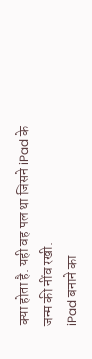क्या होता है. यही वह पल था जिसने iPad के जन्म की नींव रखी.
iPad बनाने का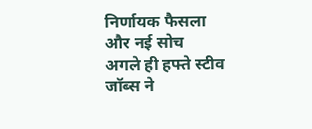निर्णायक फैसला और नई सोच
अगले ही हफ्ते स्टीव जॉब्स ने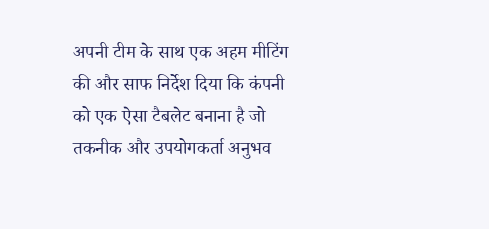अपनी टीम के साथ एक अहम मीटिंग की और साफ निर्देश दिया कि कंपनी को एक ऐसा टैबलेट बनाना है जो तकनीक और उपयोगकर्ता अनुभव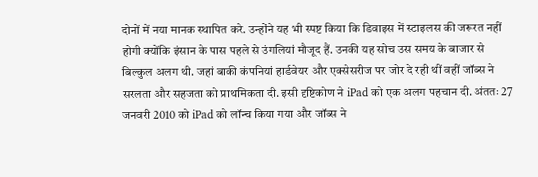दोनों में नया मानक स्थापित करे. उन्होंने यह भी स्पष्ट किया कि डिवाइस में स्टाइलस की जरूरत नहीं होगी क्योंकि इंसान के पास पहले से उंगलियां मौजूद हैं. उनकी यह सोच उस समय के बाजार से बिल्कुल अलग थी. जहां बाकी कंपनियां हार्डवेयर और एक्सेसरीज पर जोर दे रही थीं वहीं जॉब्स ने सरलता और सहजता को प्राथमिकता दी. इसी दृष्टिकोण ने iPad को एक अलग पहचान दी. अंततः 27 जनवरी 2010 को iPad को लॉन्च किया गया और जॉब्स ने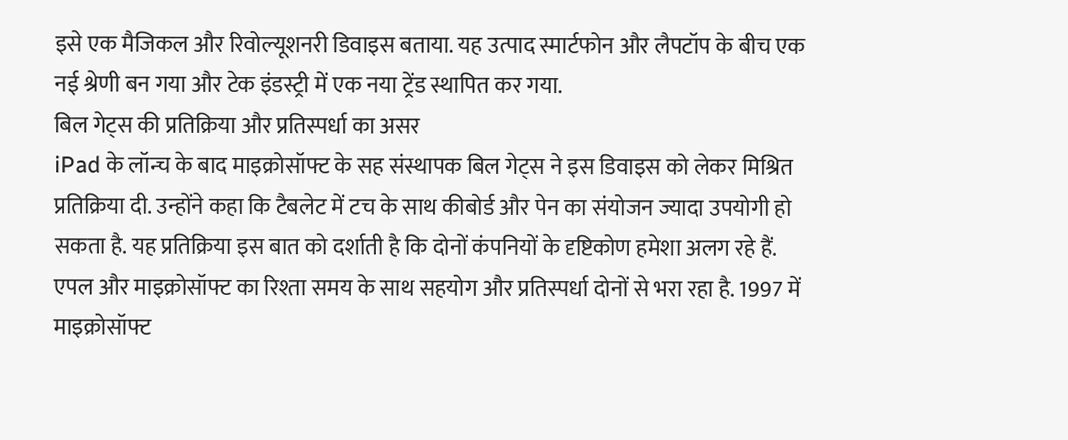इसे एक मैजिकल और रिवोल्यूशनरी डिवाइस बताया. यह उत्पाद स्मार्टफोन और लैपटॉप के बीच एक नई श्रेणी बन गया और टेक इंडस्ट्री में एक नया ट्रेंड स्थापित कर गया.
बिल गेट्स की प्रतिक्रिया और प्रतिस्पर्धा का असर
iPad के लॉन्च के बाद माइक्रोसॉफ्ट के सह संस्थापक बिल गेट्स ने इस डिवाइस को लेकर मिश्रित प्रतिक्रिया दी. उन्होंने कहा कि टैबलेट में टच के साथ कीबोर्ड और पेन का संयोजन ज्यादा उपयोगी हो सकता है. यह प्रतिक्रिया इस बात को दर्शाती है कि दोनों कंपनियों के दृष्टिकोण हमेशा अलग रहे हैं. एपल और माइक्रोसॉफ्ट का रिश्ता समय के साथ सहयोग और प्रतिस्पर्धा दोनों से भरा रहा है. 1997 में माइक्रोसॉफ्ट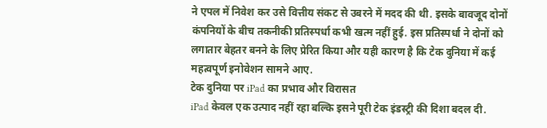ने एपल में निवेश कर उसे वित्तीय संकट से उबरने में मदद की थी. इसके बावजूद दोनों कंपनियों के बीच तकनीकी प्रतिस्पर्धा कभी खत्म नहीं हुई. इस प्रतिस्पर्धा ने दोनों को लगातार बेहतर बनने के लिए प्रेरित किया और यही कारण है कि टेक दुनिया में कई महत्वपूर्ण इनोवेशन सामने आए.
टेक दुनिया पर iPad का प्रभाव और विरासत
iPad केवल एक उत्पाद नहीं रहा बल्कि इसने पूरी टेक इंडस्ट्री की दिशा बदल दी.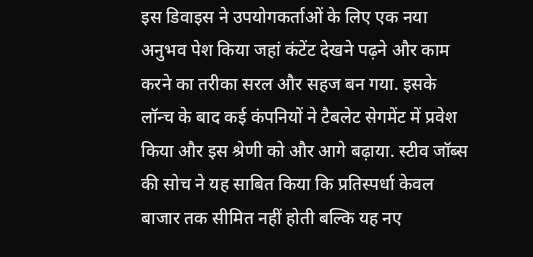इस डिवाइस ने उपयोगकर्ताओं के लिए एक नया अनुभव पेश किया जहां कंटेंट देखने पढ़ने और काम करने का तरीका सरल और सहज बन गया. इसके लॉन्च के बाद कई कंपनियों ने टैबलेट सेगमेंट में प्रवेश किया और इस श्रेणी को और आगे बढ़ाया. स्टीव जॉब्स की सोच ने यह साबित किया कि प्रतिस्पर्धा केवल बाजार तक सीमित नहीं होती बल्कि यह नए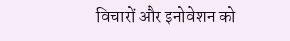विचारों और इनोवेशन को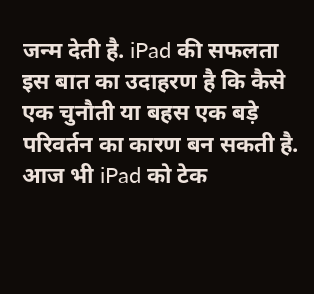जन्म देती है. iPad की सफलता इस बात का उदाहरण है कि कैसे एक चुनौती या बहस एक बड़े परिवर्तन का कारण बन सकती है. आज भी iPad को टेक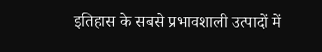इतिहास के सबसे प्रभावशाली उत्पादों में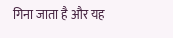गिना जाता है और यह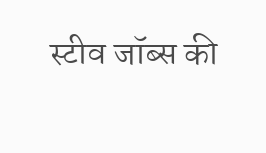स्टीव जॉब्स की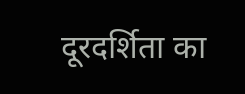दूरदर्शिता का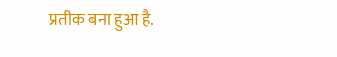प्रतीक बना हुआ है.